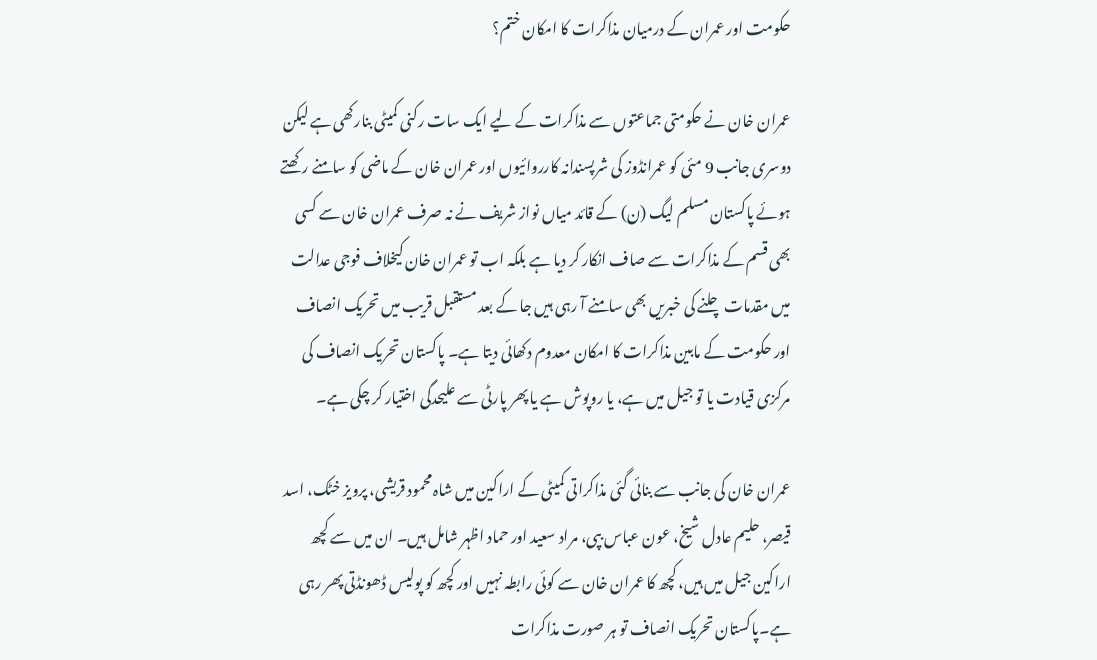حکومت اور عمران کے درمیان مذاکرات کا امکان ختم؟

عمران خان نے حکومتی جماعتوں سے مذاکرات کے لیے ایک سات رکنی کمیٹی بنارکھی ہے لیکن دوسری جانب 9 مئی کو عمرانڈوز کی شرپسندانہ کارروائیوں اور عمران خان کے ماضی کو سامنے رکھتے ہوئے پاکستان مسلم لیگ (ن) کے قائد میاں نواز شریف نے نہ صرف عمران خان سے کسی بھی قسم کے مذاکرات سے صاف انکار کر دیا ہے بلکہ اب تو عمران خان کیخلاف فوجی عدالت میں مقدمات چلنے کی خبریں بھی سامنے آ رہی ہیں جا کے بعد مستقبل قریب میں تحریک انصاف اور حکومت کے مابین مذاکرات کا امکان معدوم دکھائی دیتا ہے۔ پاکستان تحریک انصاف کی مرکزی قیادت یا تو جیل میں ہے، یا روپوش ہے یا پھر پارٹی سے علیحدگی اختیار کر چکی ہے۔

عمران خان کی جانب سے بنائی گئی مذاکراتی کمیٹی کے اراکین میں شاہ محمود قریشی، پرویز خٹک، اسد قیصر، حلیم عادل شیخ، عون عباس بپی، مراد سعید اور حماد اظہر شامل ہیں۔ ان میں سے کچھ اراکین جیل میں ہیں، کچھ کا عمران خان سے کوئی رابطہ نہیں اور کچھ کو پولیس ڈھونڈتی پھر رہی ہے۔پاکستان تحریک انصاف تو ہر صورت مذاکرات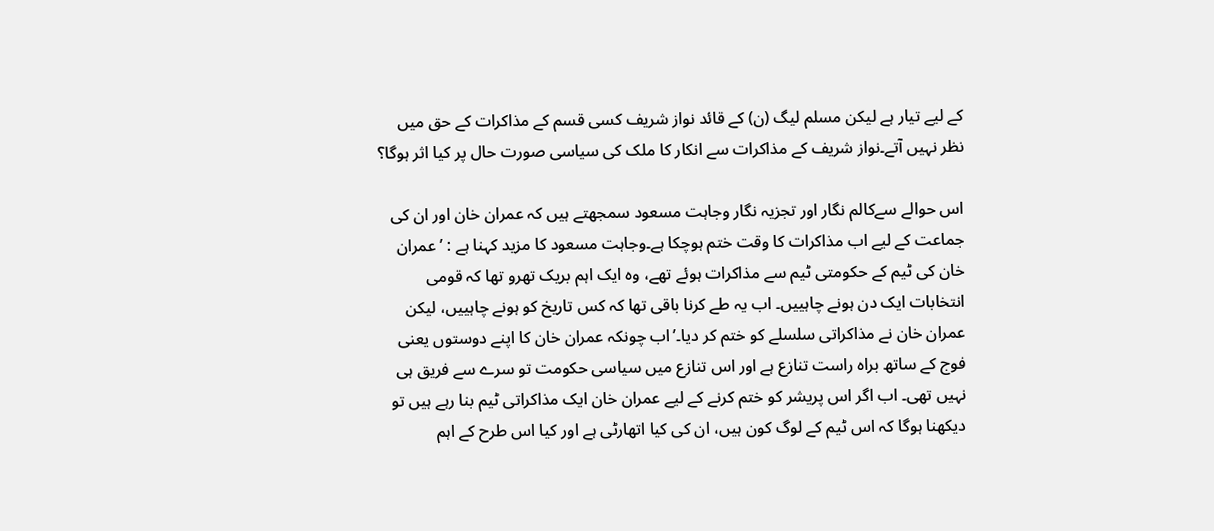کے لیے تیار ہے لیکن مسلم لیگ (ن) کے قائد نواز شریف کسی قسم کے مذاکرات کے حق میں نظر نہیں آتے۔نواز شریف کے مذاکرات سے انکار کا ملک کی سیاسی صورت حال پر کیا اثر ہوگا؟

اس حوالے سےکالم نگار اور تجزیہ نگار وجاہت مسعود سمجھتے ہیں کہ عمران خان اور ان کی جماعت کے لیے اب مذاکرات کا وقت ختم ہوچکا ہے۔وجاہت مسعود کا مزید کہنا ہے : ’عمران خان کی ٹیم کے حکومتی ٹیم سے مذاکرات ہوئے تھے، وہ ایک اہم بریک تھرو تھا کہ قومی انتخابات ایک دن ہونے چاہییں۔ اب یہ طے کرنا باقی تھا کہ کس تاریخ کو ہونے چاہییں، لیکن عمران خان نے مذاکراتی سلسلے کو ختم کر دیا۔’اب چونکہ عمران خان کا اپنے دوستوں یعنی فوج کے ساتھ براہ راست تنازع ہے اور اس تنازع میں سیاسی حکومت تو سرے سے فریق ہی نہیں تھی۔ اب اگر اس پریشر کو ختم کرنے کے لیے عمران خان ایک مذاکراتی ٹیم بنا رہے ہیں تو دیکھنا ہوگا کہ اس ٹیم کے لوگ کون ہیں، ان کی کیا اتھارٹی ہے اور کیا اس طرح کے اہم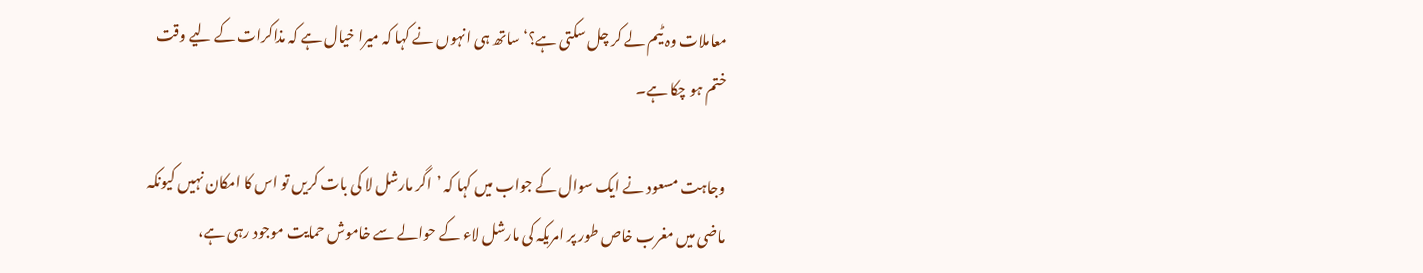معاملات وہ ٹیم لے کر چل سکتی ہے؟‘ساتھ ہی انہوں نے کہا کہ میرا خیال ہے کہ مذاکرات کے لیے وقت ختم ہو چکا ہے۔

وجاہت مسعود نے ایک سوال کے جواب میں کہا کہ ’اگر مارشل لا کی بات کریں تو اس کا امکان نہیں کیونکہ ماضی میں مغرب خاص طور پر امریکہ کی مارشل لاء کے حوالے سے خاموش حمایت موجود رہی ہے،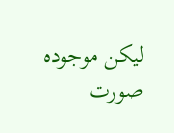لیکن موجودہ صورت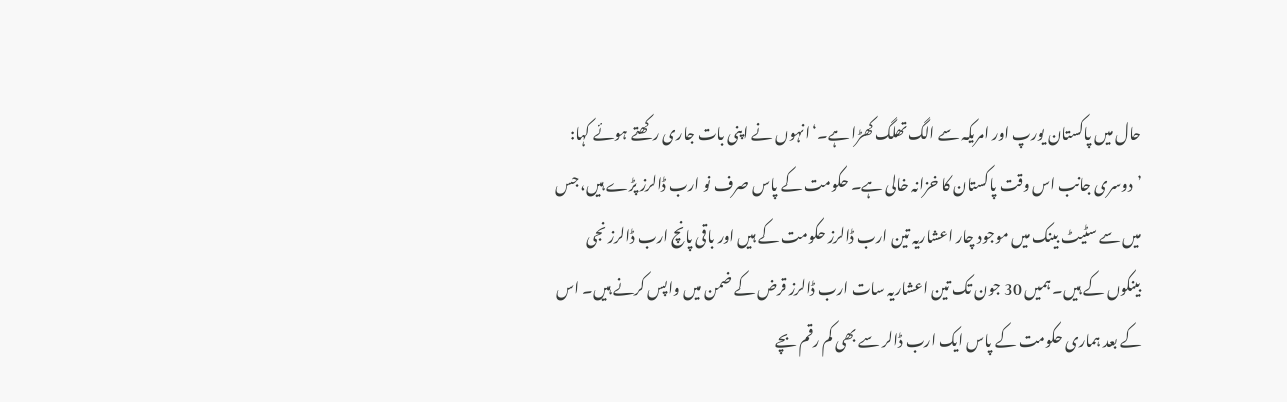حال میں پاکستان یورپ اور امریکہ سے الگ تھلگ کھڑا ہے۔‘انہوں نے اپنی بات جاری رکھتے ہوئے کہا: ’دوسری جانب اس وقت پاکستان کا خزانہ خالی ہے۔ حکومت کے پاس صرف نو ارب ڈالرز پڑے ہیں، جس میں سے سٹیٹ بینک میں موجود چار اعشاریہ تین ارب ڈالرز حکومت کے ہیں اور باقی پانچ ارب ڈالرز نجی بینکوں کے ہیں۔ ہمیں 30 جون تک تین اعشاریہ سات ارب ڈالرز قرض کے ضمن میں واپس کرنے ہیں۔ اس کے بعد ہماری حکومت کے پاس ایک ارب ڈالر سے بھی کم رقم بچے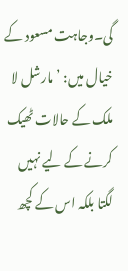گی۔وجاہت مسعود کے خیال میں: ’مارشل لا ملک کے حالات ٹھیک کرنے کے لیے نہیں لگتا بلکہ اس کے کچھ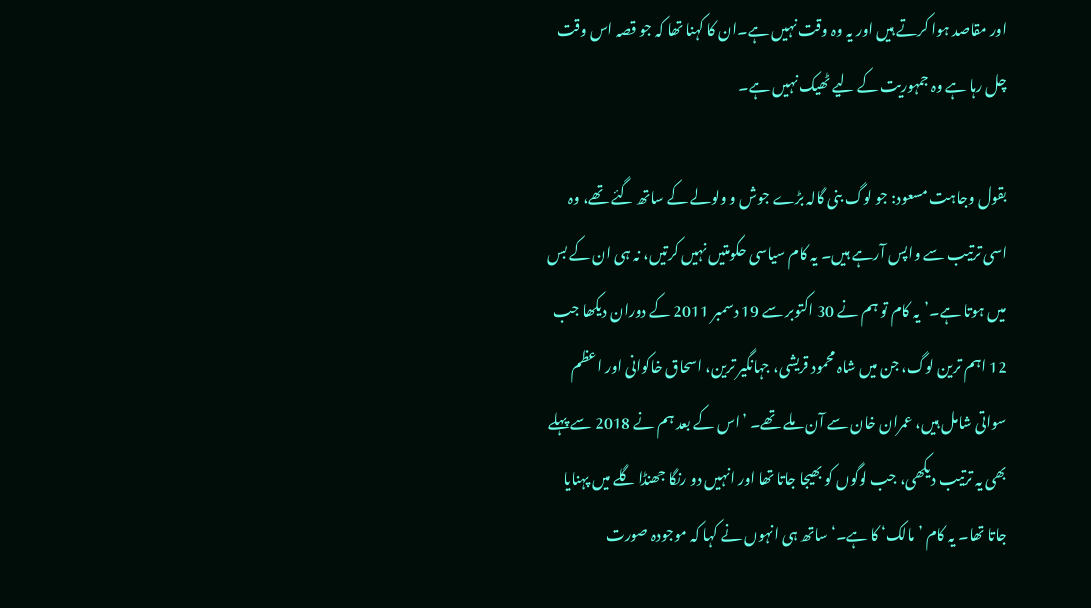اور مقاصد ہوا کرتے ہیں اور یہ وہ وقت نہیں ہے۔ان کا کہنا تھا کہ جو قصہ اس وقت چل رہا ہے وہ جمہوریت کے لیے ٹھیک نہیں ہے۔

بقول وجاہت مسعود: جو لوگ بنی گالہ بڑے جوش و ولولے کے ساتھ گئے تھے، وہ اسی ترتیب سے واپس آرہے ہیں۔ یہ کام سیاسی حکومتیں نہیں کرتیں، نہ ہی ان کے بس میں ہوتا ہے۔’یہ کام تو ہم نے 30 اکتوبر سے 19 دسمبر 2011 کے دوران دیکھا جب 12 اہم ترین لوگ، جن میں شاہ محمود قریشی، جہانگیر ترین، اسحاق خاکوانی اور اعظم سواتی شامل ہیں، عمران خان سے آن ملے تھے۔ ’اس کے بعد ہم نے 2018 سے پہلے بھی یہ ترتیب دیکھی، جب لوگوں کو بھیجا جاتا تھا اور انہیں دو رنگا جھنڈا گلے میں پہنایا جاتا تھا۔ یہ کام ’مالک‘ کا ہے۔‘ساتھ ہی انہوں نے کہا کہ موجودہ صورت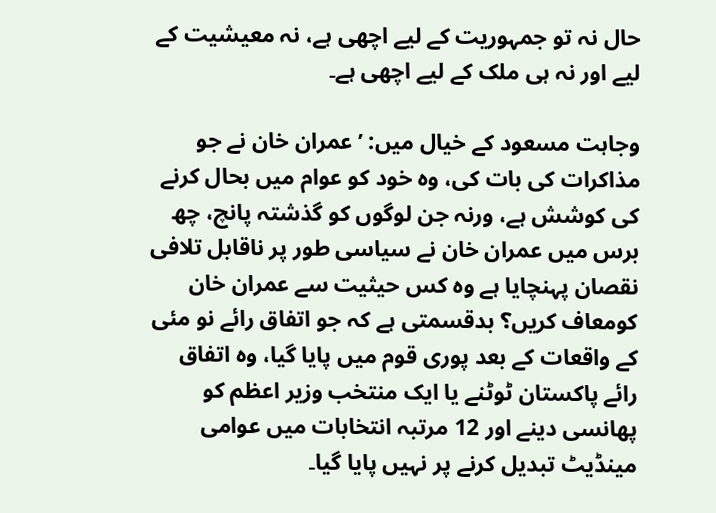حال نہ تو جمہوریت کے لیے اچھی ہے، نہ معیشیت کے لیے اور نہ ہی ملک کے لیے اچھی ہے۔

وجاہت مسعود کے خیال میں: ’عمران خان نے جو مذاکرات کی بات کی، وہ خود کو عوام میں بحال کرنے کی کوشش ہے، ورنہ جن لوگوں کو گذشتہ پانچ، چھ برس میں عمران خان نے سیاسی طور پر ناقابل تلافی نقصان پہنچایا ہے وہ کس حیثیت سے عمران خان کومعاف کریں؟ بدقسمتی ہے کہ جو اتفاق رائے نو مئی کے واقعات کے بعد پوری قوم میں پایا گیا، وہ اتفاق رائے پاکستان ٹوٹنے یا ایک منتخب وزیر اعظم کو پھانسی دینے اور 12 مرتبہ انتخابات میں عوامی مینڈیٹ تبدیل کرنے پر نہیں پایا گیا۔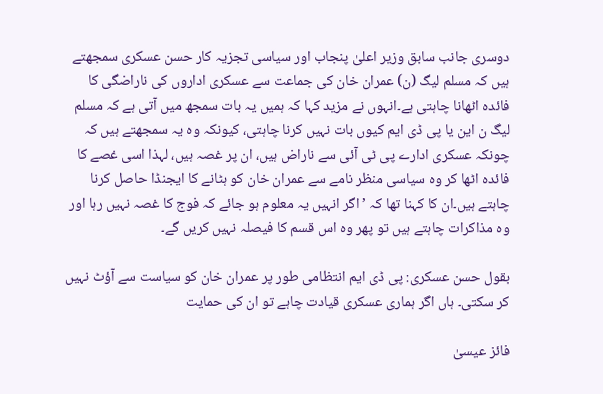دوسری جانب سابق وزیر اعلیٰ پنجاب اور سیاسی تجزیہ کار حسن عسکری سمجھتے ہیں کہ مسلم لیگ (ن) عمران خان کی جماعت سے عسکری اداروں کی ناراضگی کا فائدہ اٹھانا چاہتی ہے۔انہوں نے مزید کہا کہ ہمیں یہ بات سمجھ میں آتی ہے کہ مسلم لیگ ن این یا پی ڈی ایم کیوں بات نہیں کرنا چاہتی، کیونکہ وہ یہ سمجھتے ہیں کہ چونکہ عسکری ادارے پی ٹی آئی سے ناراض ہیں، ان پر غصہ ہیں، لہذا اسی غصے کا فائدہ اٹھا کر وہ سیاسی منظر نامے سے عمران خان کو ہٹانے کا ایجنڈا حاصل کرنا چاہتے ہیں۔ان کا کہنا تھا کہ ’اگر انہیں یہ معلوم ہو جائے کہ فوج کا غصہ نہیں رہا اور وہ مذاکرات چاہتے ہیں تو پھر وہ اس قسم کا فیصلہ نہیں کریں گے۔

بقول حسن عسکری: پی ڈی ایم انتظامی طور پر عمران خان کو سیاست سے آؤٹ نہیں کر سکتی۔ ہاں اگر ہماری عسکری قیادت چاہے تو ان کی حمایت

فائز عیسیٰ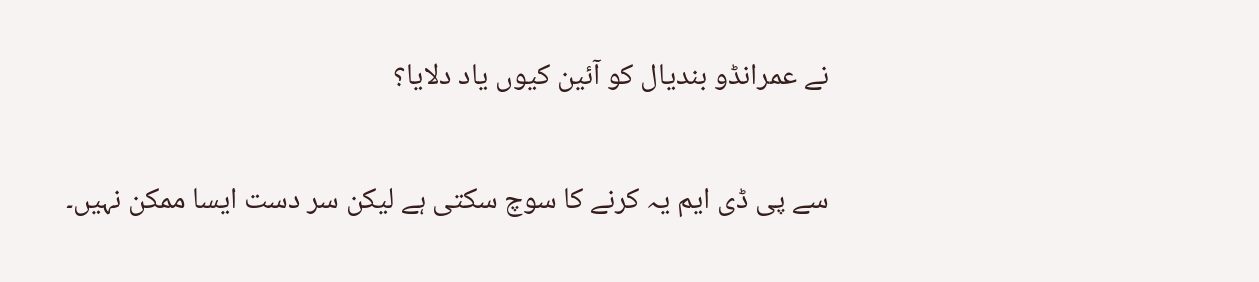نے عمرانڈو بندیال کو آئین کیوں یاد دلایا؟

سے پی ڈی ایم یہ کرنے کا سوچ سکتی ہے لیکن سر دست ایسا ممکن نہیں۔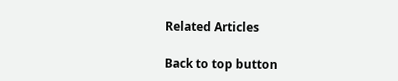Related Articles

Back to top button